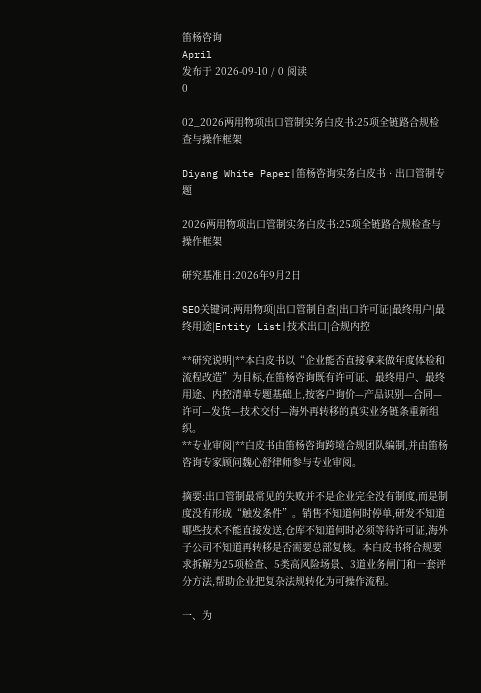笛杨咨询
April
发布于 2026-09-10 / 0 阅读
0

02_2026两用物项出口管制实务白皮书:25项全链路合规检查与操作框架

Diyang White Paper|笛杨咨询实务白皮书 · 出口管制专题

2026两用物项出口管制实务白皮书:25项全链路合规检查与操作框架

研究基准日:2026年9月2日

SEO关键词:两用物项|出口管制自查|出口许可证|最终用户|最终用途|Entity List|技术出口|合规内控

**研究说明|**本白皮书以“企业能否直接拿来做年度体检和流程改造”为目标,在笛杨咨询既有许可证、最终用户、最终用途、内控清单专题基础上,按客户询价—产品识别—合同—许可—发货—技术交付—海外再转移的真实业务链条重新组织。
**专业审阅|**白皮书由笛杨咨询跨境合规团队编制,并由笛杨咨询专家顾问魏心舒律师参与专业审阅。

摘要:出口管制最常见的失败并不是企业完全没有制度,而是制度没有形成“触发条件”。销售不知道何时停单,研发不知道哪些技术不能直接发送,仓库不知道何时必须等待许可证,海外子公司不知道再转移是否需要总部复核。本白皮书将合规要求拆解为25项检查、5类高风险场景、3道业务闸门和一套评分方法,帮助企业把复杂法规转化为可操作流程。

一、为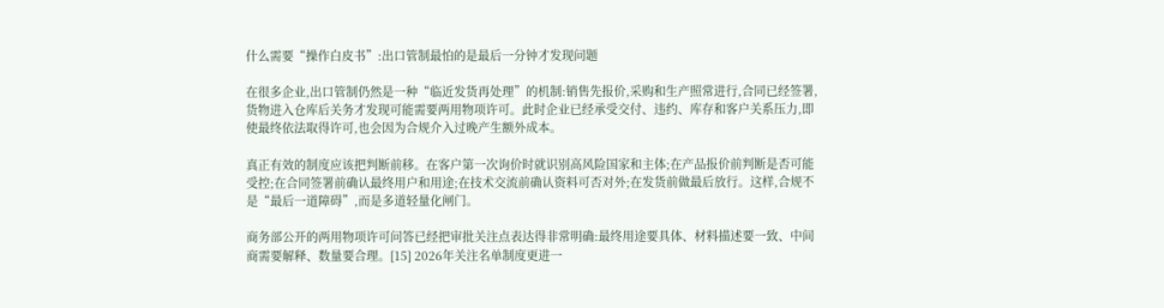什么需要“操作白皮书”:出口管制最怕的是最后一分钟才发现问题

在很多企业,出口管制仍然是一种“临近发货再处理”的机制:销售先报价,采购和生产照常进行,合同已经签署,货物进入仓库后关务才发现可能需要两用物项许可。此时企业已经承受交付、违约、库存和客户关系压力,即使最终依法取得许可,也会因为合规介入过晚产生额外成本。

真正有效的制度应该把判断前移。在客户第一次询价时就识别高风险国家和主体;在产品报价前判断是否可能受控;在合同签署前确认最终用户和用途;在技术交流前确认资料可否对外;在发货前做最后放行。这样,合规不是“最后一道障碍”,而是多道轻量化闸门。

商务部公开的两用物项许可问答已经把审批关注点表达得非常明确:最终用途要具体、材料描述要一致、中间商需要解释、数量要合理。[15] 2026年关注名单制度更进一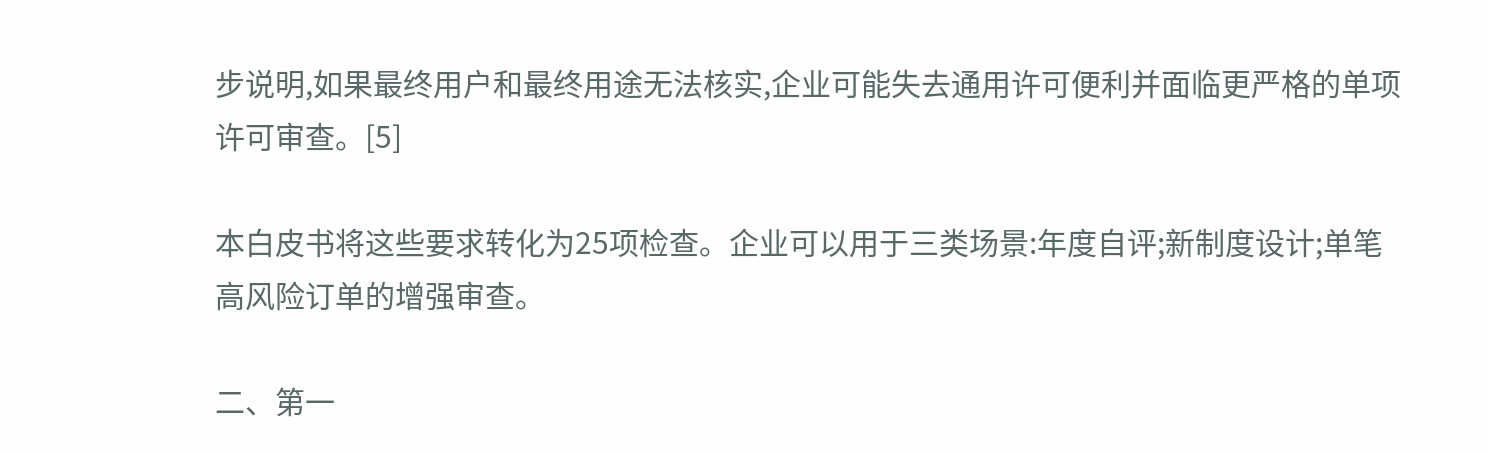步说明,如果最终用户和最终用途无法核实,企业可能失去通用许可便利并面临更严格的单项许可审查。[5]

本白皮书将这些要求转化为25项检查。企业可以用于三类场景:年度自评;新制度设计;单笔高风险订单的增强审查。

二、第一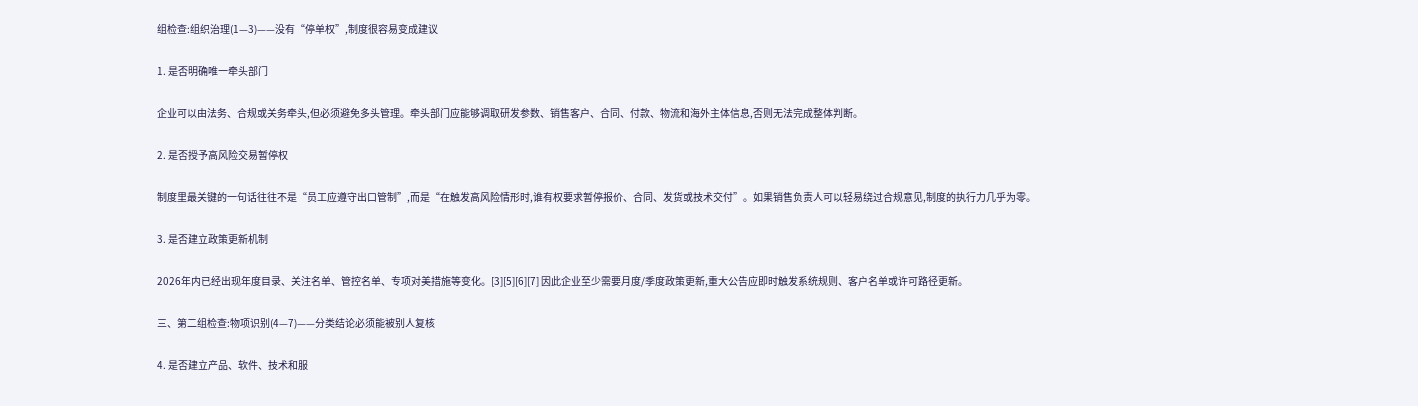组检查:组织治理(1—3)——没有“停单权”,制度很容易变成建议

1. 是否明确唯一牵头部门

企业可以由法务、合规或关务牵头,但必须避免多头管理。牵头部门应能够调取研发参数、销售客户、合同、付款、物流和海外主体信息,否则无法完成整体判断。

2. 是否授予高风险交易暂停权

制度里最关键的一句话往往不是“员工应遵守出口管制”,而是“在触发高风险情形时,谁有权要求暂停报价、合同、发货或技术交付”。如果销售负责人可以轻易绕过合规意见,制度的执行力几乎为零。

3. 是否建立政策更新机制

2026年内已经出现年度目录、关注名单、管控名单、专项对美措施等变化。[3][5][6][7] 因此企业至少需要月度/季度政策更新,重大公告应即时触发系统规则、客户名单或许可路径更新。

三、第二组检查:物项识别(4—7)——分类结论必须能被别人复核

4. 是否建立产品、软件、技术和服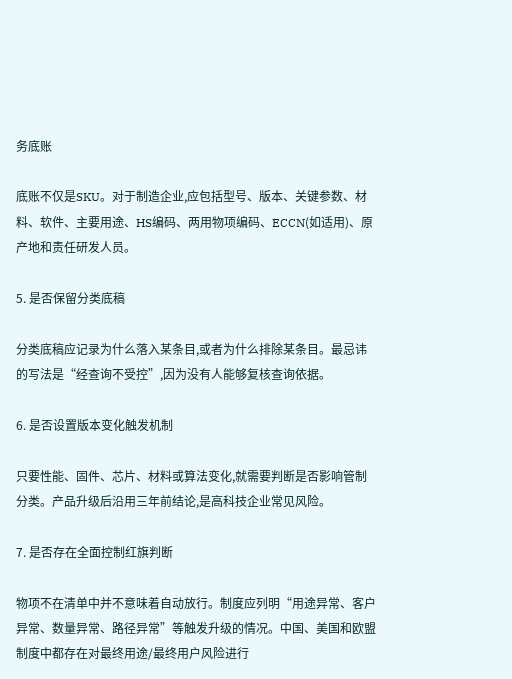务底账

底账不仅是SKU。对于制造企业,应包括型号、版本、关键参数、材料、软件、主要用途、HS编码、两用物项编码、ECCN(如适用)、原产地和责任研发人员。

5. 是否保留分类底稿

分类底稿应记录为什么落入某条目,或者为什么排除某条目。最忌讳的写法是“经查询不受控”,因为没有人能够复核查询依据。

6. 是否设置版本变化触发机制

只要性能、固件、芯片、材料或算法变化,就需要判断是否影响管制分类。产品升级后沿用三年前结论,是高科技企业常见风险。

7. 是否存在全面控制红旗判断

物项不在清单中并不意味着自动放行。制度应列明“用途异常、客户异常、数量异常、路径异常”等触发升级的情况。中国、美国和欧盟制度中都存在对最终用途/最终用户风险进行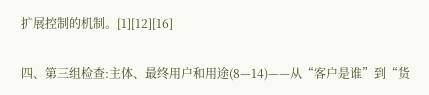扩展控制的机制。[1][12][16]

四、第三组检查:主体、最终用户和用途(8—14)——从“客户是谁”到“货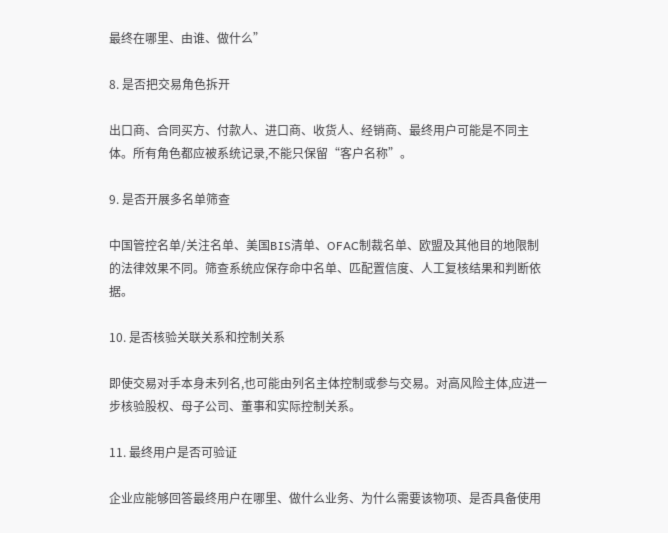最终在哪里、由谁、做什么”

8. 是否把交易角色拆开

出口商、合同买方、付款人、进口商、收货人、经销商、最终用户可能是不同主体。所有角色都应被系统记录,不能只保留“客户名称”。

9. 是否开展多名单筛查

中国管控名单/关注名单、美国BIS清单、OFAC制裁名单、欧盟及其他目的地限制的法律效果不同。筛查系统应保存命中名单、匹配置信度、人工复核结果和判断依据。

10. 是否核验关联关系和控制关系

即使交易对手本身未列名,也可能由列名主体控制或参与交易。对高风险主体,应进一步核验股权、母子公司、董事和实际控制关系。

11. 最终用户是否可验证

企业应能够回答最终用户在哪里、做什么业务、为什么需要该物项、是否具备使用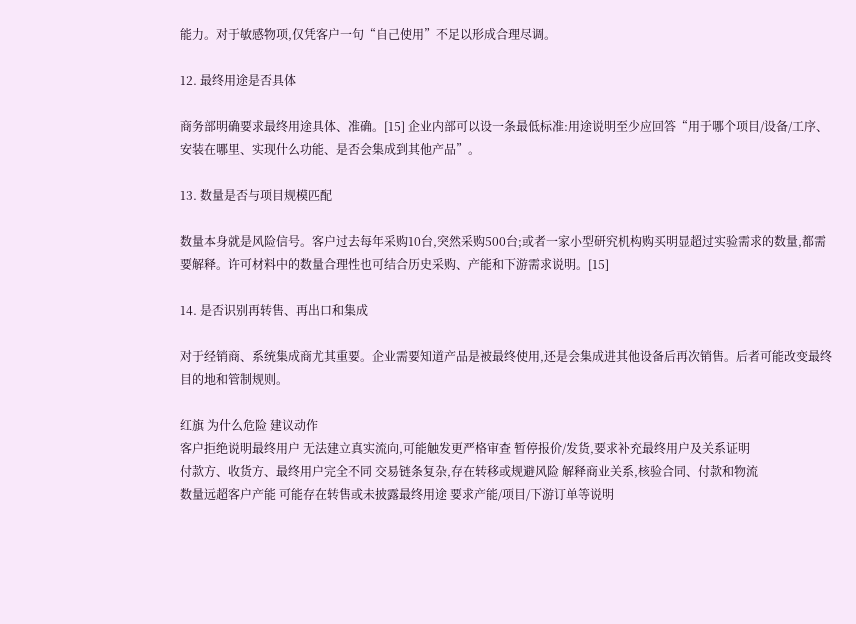能力。对于敏感物项,仅凭客户一句“自己使用”不足以形成合理尽调。

12. 最终用途是否具体

商务部明确要求最终用途具体、准确。[15] 企业内部可以设一条最低标准:用途说明至少应回答“用于哪个项目/设备/工序、安装在哪里、实现什么功能、是否会集成到其他产品”。

13. 数量是否与项目规模匹配

数量本身就是风险信号。客户过去每年采购10台,突然采购500台;或者一家小型研究机构购买明显超过实验需求的数量,都需要解释。许可材料中的数量合理性也可结合历史采购、产能和下游需求说明。[15]

14. 是否识别再转售、再出口和集成

对于经销商、系统集成商尤其重要。企业需要知道产品是被最终使用,还是会集成进其他设备后再次销售。后者可能改变最终目的地和管制规则。

红旗 为什么危险 建议动作
客户拒绝说明最终用户 无法建立真实流向,可能触发更严格审查 暂停报价/发货,要求补充最终用户及关系证明
付款方、收货方、最终用户完全不同 交易链条复杂,存在转移或规避风险 解释商业关系,核验合同、付款和物流
数量远超客户产能 可能存在转售或未披露最终用途 要求产能/项目/下游订单等说明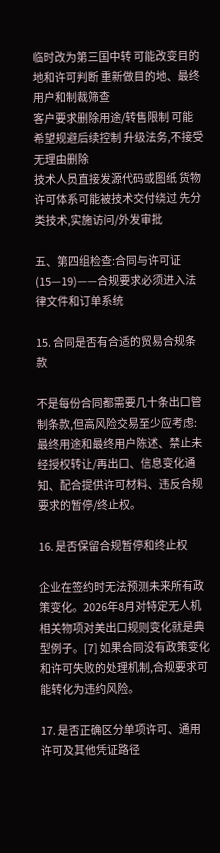临时改为第三国中转 可能改变目的地和许可判断 重新做目的地、最终用户和制裁筛查
客户要求删除用途/转售限制 可能希望规避后续控制 升级法务,不接受无理由删除
技术人员直接发源代码或图纸 货物许可体系可能被技术交付绕过 先分类技术,实施访问/外发审批

五、第四组检查:合同与许可证(15—19)——合规要求必须进入法律文件和订单系统

15. 合同是否有合适的贸易合规条款

不是每份合同都需要几十条出口管制条款,但高风险交易至少应考虑:最终用途和最终用户陈述、禁止未经授权转让/再出口、信息变化通知、配合提供许可材料、违反合规要求的暂停/终止权。

16. 是否保留合规暂停和终止权

企业在签约时无法预测未来所有政策变化。2026年8月对特定无人机相关物项对美出口规则变化就是典型例子。[7] 如果合同没有政策变化和许可失败的处理机制,合规要求可能转化为违约风险。

17. 是否正确区分单项许可、通用许可及其他凭证路径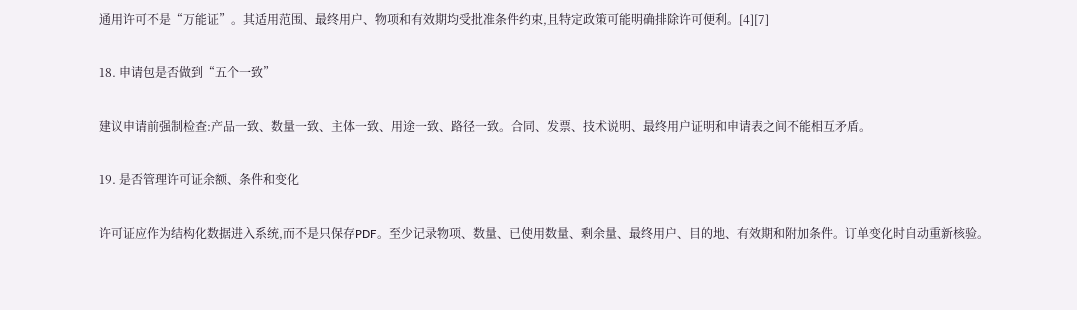通用许可不是“万能证”。其适用范围、最终用户、物项和有效期均受批准条件约束,且特定政策可能明确排除许可便利。[4][7]

18. 申请包是否做到“五个一致”

建议申请前强制检查:产品一致、数量一致、主体一致、用途一致、路径一致。合同、发票、技术说明、最终用户证明和申请表之间不能相互矛盾。

19. 是否管理许可证余额、条件和变化

许可证应作为结构化数据进入系统,而不是只保存PDF。至少记录物项、数量、已使用数量、剩余量、最终用户、目的地、有效期和附加条件。订单变化时自动重新核验。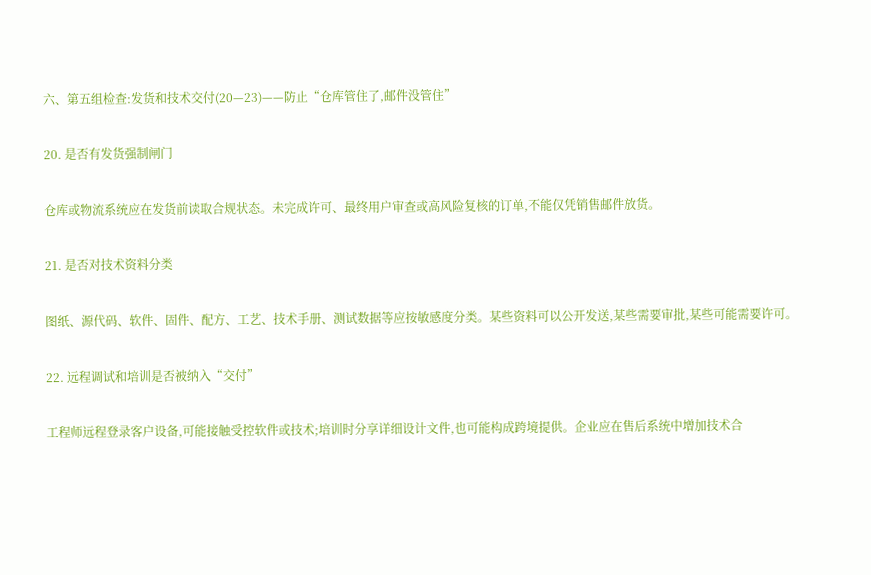六、第五组检查:发货和技术交付(20—23)——防止“仓库管住了,邮件没管住”

20. 是否有发货强制闸门

仓库或物流系统应在发货前读取合规状态。未完成许可、最终用户审查或高风险复核的订单,不能仅凭销售邮件放货。

21. 是否对技术资料分类

图纸、源代码、软件、固件、配方、工艺、技术手册、测试数据等应按敏感度分类。某些资料可以公开发送,某些需要审批,某些可能需要许可。

22. 远程调试和培训是否被纳入“交付”

工程师远程登录客户设备,可能接触受控软件或技术;培训时分享详细设计文件,也可能构成跨境提供。企业应在售后系统中增加技术合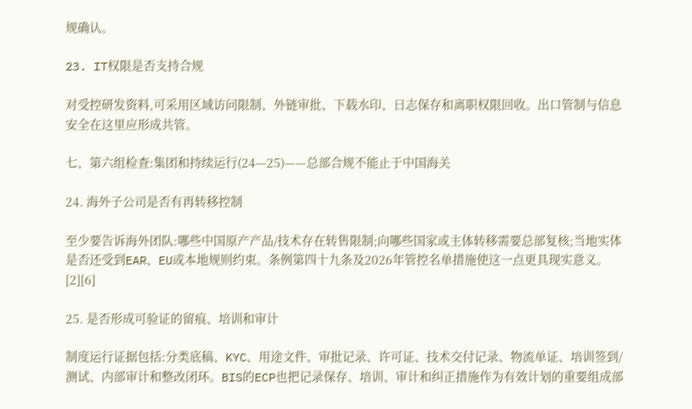规确认。

23. IT权限是否支持合规

对受控研发资料,可采用区域访问限制、外链审批、下载水印、日志保存和离职权限回收。出口管制与信息安全在这里应形成共管。

七、第六组检查:集团和持续运行(24—25)——总部合规不能止于中国海关

24. 海外子公司是否有再转移控制

至少要告诉海外团队:哪些中国原产产品/技术存在转售限制;向哪些国家或主体转移需要总部复核;当地实体是否还受到EAR、EU或本地规则约束。条例第四十九条及2026年管控名单措施使这一点更具现实意义。[2][6]

25. 是否形成可验证的留痕、培训和审计

制度运行证据包括:分类底稿、KYC、用途文件、审批记录、许可证、技术交付记录、物流单证、培训签到/测试、内部审计和整改闭环。BIS的ECP也把记录保存、培训、审计和纠正措施作为有效计划的重要组成部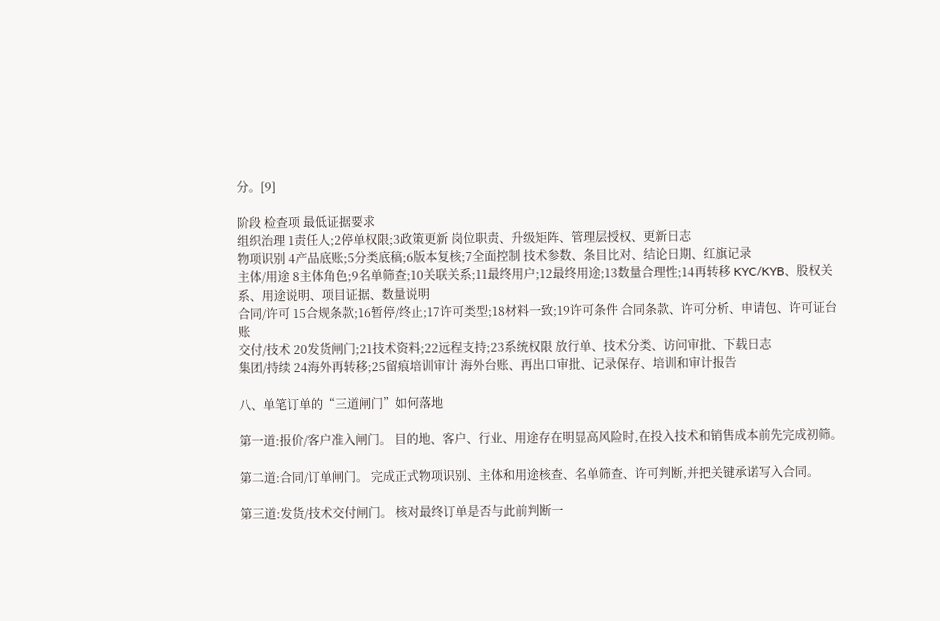分。[9]

阶段 检查项 最低证据要求
组织治理 1责任人;2停单权限;3政策更新 岗位职责、升级矩阵、管理层授权、更新日志
物项识别 4产品底账;5分类底稿;6版本复核;7全面控制 技术参数、条目比对、结论日期、红旗记录
主体/用途 8主体角色;9名单筛查;10关联关系;11最终用户;12最终用途;13数量合理性;14再转移 KYC/KYB、股权关系、用途说明、项目证据、数量说明
合同/许可 15合规条款;16暂停/终止;17许可类型;18材料一致;19许可条件 合同条款、许可分析、申请包、许可证台账
交付/技术 20发货闸门;21技术资料;22远程支持;23系统权限 放行单、技术分类、访问审批、下载日志
集团/持续 24海外再转移;25留痕培训审计 海外台账、再出口审批、记录保存、培训和审计报告

八、单笔订单的“三道闸门”如何落地

第一道:报价/客户准入闸门。 目的地、客户、行业、用途存在明显高风险时,在投入技术和销售成本前先完成初筛。

第二道:合同/订单闸门。 完成正式物项识别、主体和用途核查、名单筛查、许可判断,并把关键承诺写入合同。

第三道:发货/技术交付闸门。 核对最终订单是否与此前判断一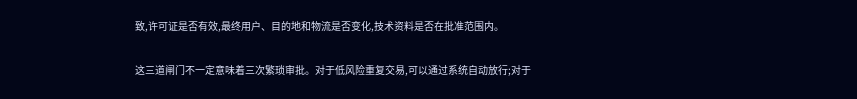致,许可证是否有效,最终用户、目的地和物流是否变化,技术资料是否在批准范围内。

这三道闸门不一定意味着三次繁琐审批。对于低风险重复交易,可以通过系统自动放行;对于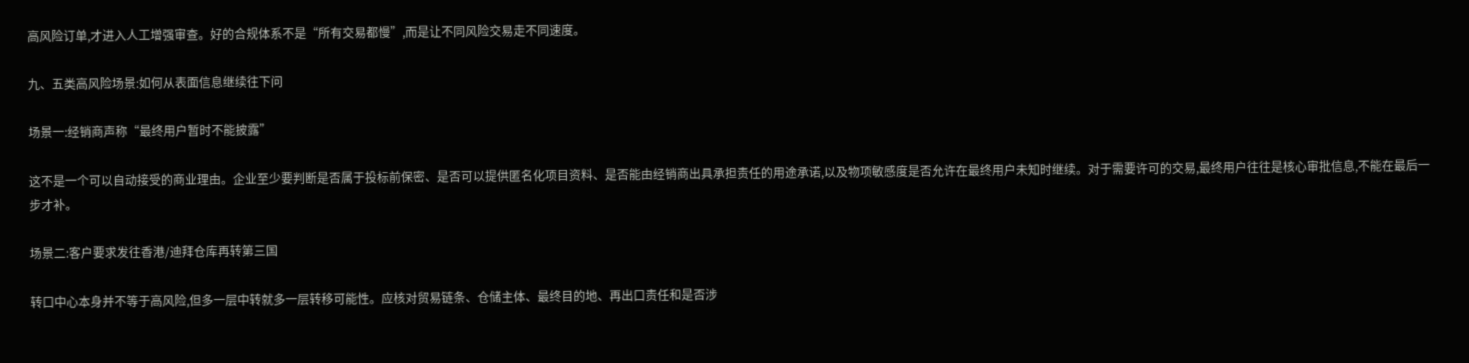高风险订单,才进入人工增强审查。好的合规体系不是“所有交易都慢”,而是让不同风险交易走不同速度。

九、五类高风险场景:如何从表面信息继续往下问

场景一:经销商声称“最终用户暂时不能披露”

这不是一个可以自动接受的商业理由。企业至少要判断是否属于投标前保密、是否可以提供匿名化项目资料、是否能由经销商出具承担责任的用途承诺,以及物项敏感度是否允许在最终用户未知时继续。对于需要许可的交易,最终用户往往是核心审批信息,不能在最后一步才补。

场景二:客户要求发往香港/迪拜仓库再转第三国

转口中心本身并不等于高风险,但多一层中转就多一层转移可能性。应核对贸易链条、仓储主体、最终目的地、再出口责任和是否涉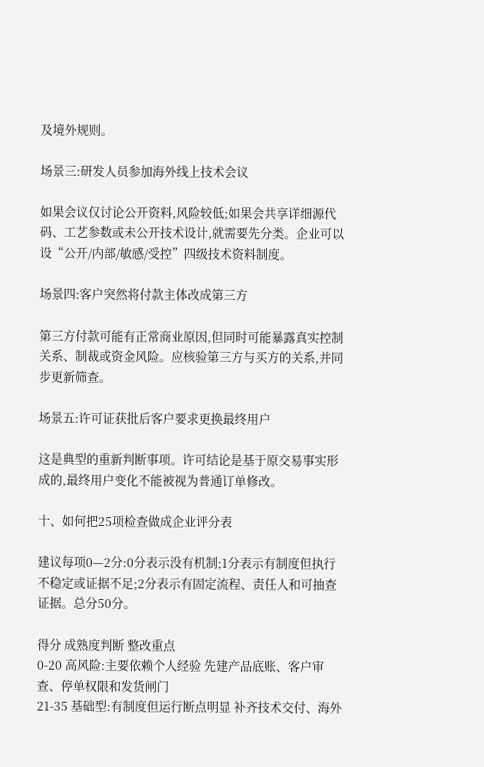及境外规则。

场景三:研发人员参加海外线上技术会议

如果会议仅讨论公开资料,风险较低;如果会共享详细源代码、工艺参数或未公开技术设计,就需要先分类。企业可以设“公开/内部/敏感/受控”四级技术资料制度。

场景四:客户突然将付款主体改成第三方

第三方付款可能有正常商业原因,但同时可能暴露真实控制关系、制裁或资金风险。应核验第三方与买方的关系,并同步更新筛查。

场景五:许可证获批后客户要求更换最终用户

这是典型的重新判断事项。许可结论是基于原交易事实形成的,最终用户变化不能被视为普通订单修改。

十、如何把25项检查做成企业评分表

建议每项0—2分:0分表示没有机制;1分表示有制度但执行不稳定或证据不足;2分表示有固定流程、责任人和可抽查证据。总分50分。

得分 成熟度判断 整改重点
0-20 高风险:主要依赖个人经验 先建产品底账、客户审查、停单权限和发货闸门
21-35 基础型:有制度但运行断点明显 补齐技术交付、海外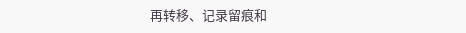再转移、记录留痕和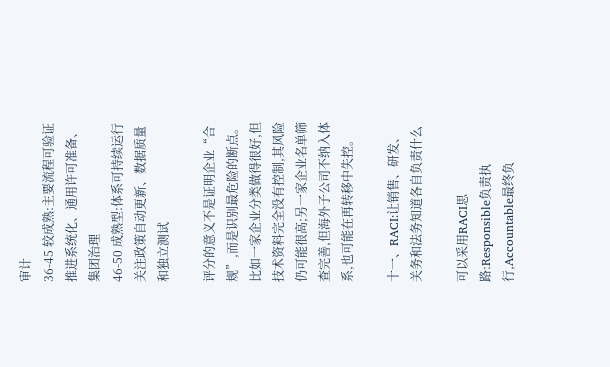审计
36-45 较成熟:主要流程可验证 推进系统化、通用许可准备、集团治理
46-50 成熟型:体系可持续运行 关注政策自动更新、数据质量和独立测试

评分的意义不是证明企业“合规”,而是识别最危险的断点。比如一家企业分类做得很好,但技术资料完全没有控制,其风险仍可能很高;另一家企业名单筛查完善,但海外子公司不纳入体系,也可能在再转移中失控。

十一、RACI:让销售、研发、关务和法务知道各自负责什么

可以采用RACI思路:Responsible负责执行,Accountable最终负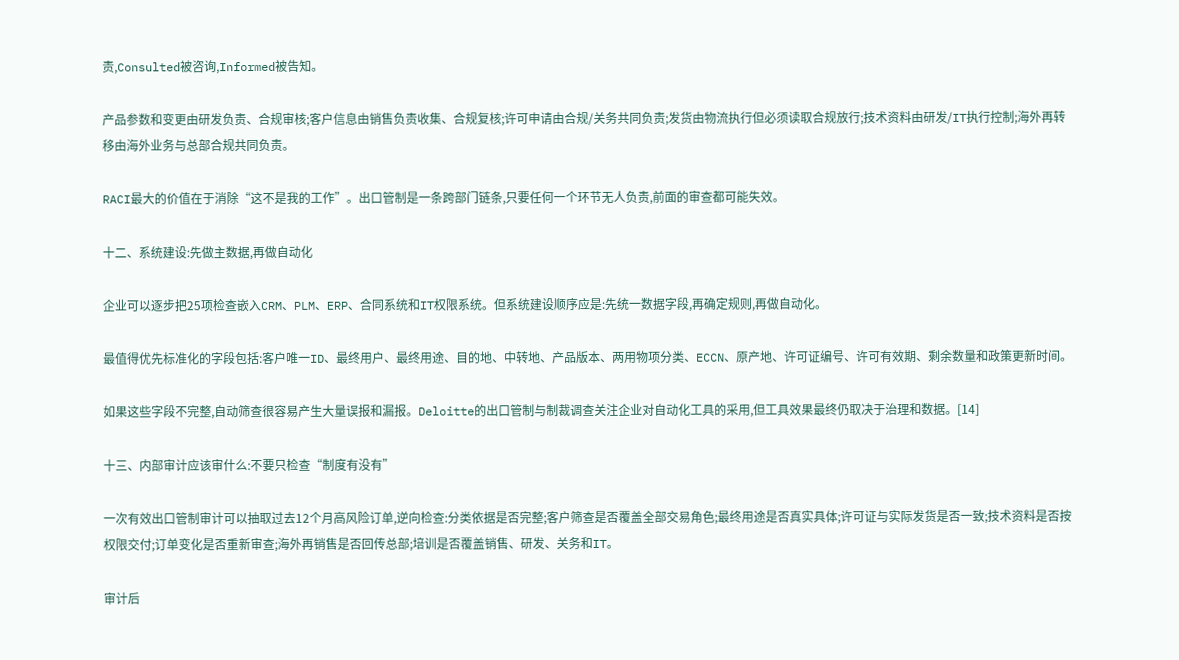责,Consulted被咨询,Informed被告知。

产品参数和变更由研发负责、合规审核;客户信息由销售负责收集、合规复核;许可申请由合规/关务共同负责;发货由物流执行但必须读取合规放行;技术资料由研发/IT执行控制;海外再转移由海外业务与总部合规共同负责。

RACI最大的价值在于消除“这不是我的工作”。出口管制是一条跨部门链条,只要任何一个环节无人负责,前面的审查都可能失效。

十二、系统建设:先做主数据,再做自动化

企业可以逐步把25项检查嵌入CRM、PLM、ERP、合同系统和IT权限系统。但系统建设顺序应是:先统一数据字段,再确定规则,再做自动化。

最值得优先标准化的字段包括:客户唯一ID、最终用户、最终用途、目的地、中转地、产品版本、两用物项分类、ECCN、原产地、许可证编号、许可有效期、剩余数量和政策更新时间。

如果这些字段不完整,自动筛查很容易产生大量误报和漏报。Deloitte的出口管制与制裁调查关注企业对自动化工具的采用,但工具效果最终仍取决于治理和数据。[14]

十三、内部审计应该审什么:不要只检查“制度有没有”

一次有效出口管制审计可以抽取过去12个月高风险订单,逆向检查:分类依据是否完整;客户筛查是否覆盖全部交易角色;最终用途是否真实具体;许可证与实际发货是否一致;技术资料是否按权限交付;订单变化是否重新审查;海外再销售是否回传总部;培训是否覆盖销售、研发、关务和IT。

审计后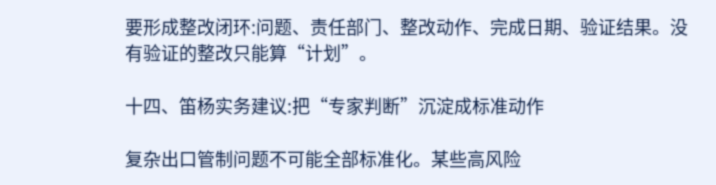要形成整改闭环:问题、责任部门、整改动作、完成日期、验证结果。没有验证的整改只能算“计划”。

十四、笛杨实务建议:把“专家判断”沉淀成标准动作

复杂出口管制问题不可能全部标准化。某些高风险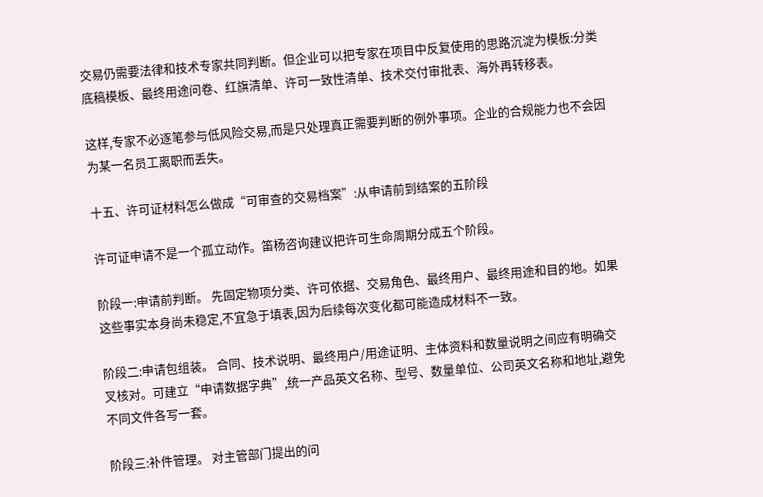交易仍需要法律和技术专家共同判断。但企业可以把专家在项目中反复使用的思路沉淀为模板:分类底稿模板、最终用途问卷、红旗清单、许可一致性清单、技术交付审批表、海外再转移表。

这样,专家不必逐笔参与低风险交易,而是只处理真正需要判断的例外事项。企业的合规能力也不会因为某一名员工离职而丢失。

十五、许可证材料怎么做成“可审查的交易档案”:从申请前到结案的五阶段

许可证申请不是一个孤立动作。笛杨咨询建议把许可生命周期分成五个阶段。

阶段一:申请前判断。 先固定物项分类、许可依据、交易角色、最终用户、最终用途和目的地。如果这些事实本身尚未稳定,不宜急于填表,因为后续每次变化都可能造成材料不一致。

阶段二:申请包组装。 合同、技术说明、最终用户/用途证明、主体资料和数量说明之间应有明确交叉核对。可建立“申请数据字典”,统一产品英文名称、型号、数量单位、公司英文名称和地址,避免不同文件各写一套。

阶段三:补件管理。 对主管部门提出的问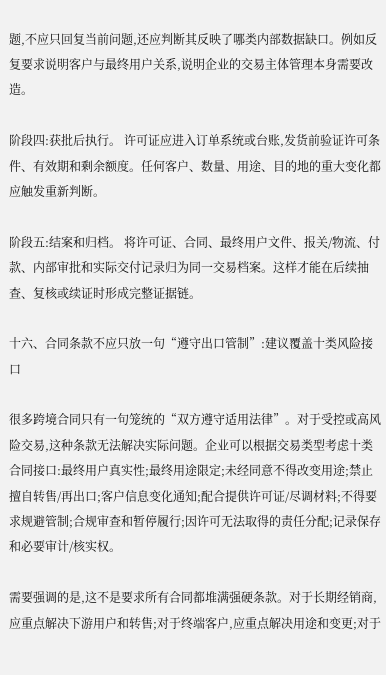题,不应只回复当前问题,还应判断其反映了哪类内部数据缺口。例如反复要求说明客户与最终用户关系,说明企业的交易主体管理本身需要改造。

阶段四:获批后执行。 许可证应进入订单系统或台账,发货前验证许可条件、有效期和剩余额度。任何客户、数量、用途、目的地的重大变化都应触发重新判断。

阶段五:结案和归档。 将许可证、合同、最终用户文件、报关/物流、付款、内部审批和实际交付记录归为同一交易档案。这样才能在后续抽查、复核或续证时形成完整证据链。

十六、合同条款不应只放一句“遵守出口管制”:建议覆盖十类风险接口

很多跨境合同只有一句笼统的“双方遵守适用法律”。对于受控或高风险交易,这种条款无法解决实际问题。企业可以根据交易类型考虑十类合同接口:最终用户真实性;最终用途限定;未经同意不得改变用途;禁止擅自转售/再出口;客户信息变化通知;配合提供许可证/尽调材料;不得要求规避管制;合规审查和暂停履行;因许可无法取得的责任分配;记录保存和必要审计/核实权。

需要强调的是,这不是要求所有合同都堆满强硬条款。对于长期经销商,应重点解决下游用户和转售;对于终端客户,应重点解决用途和变更;对于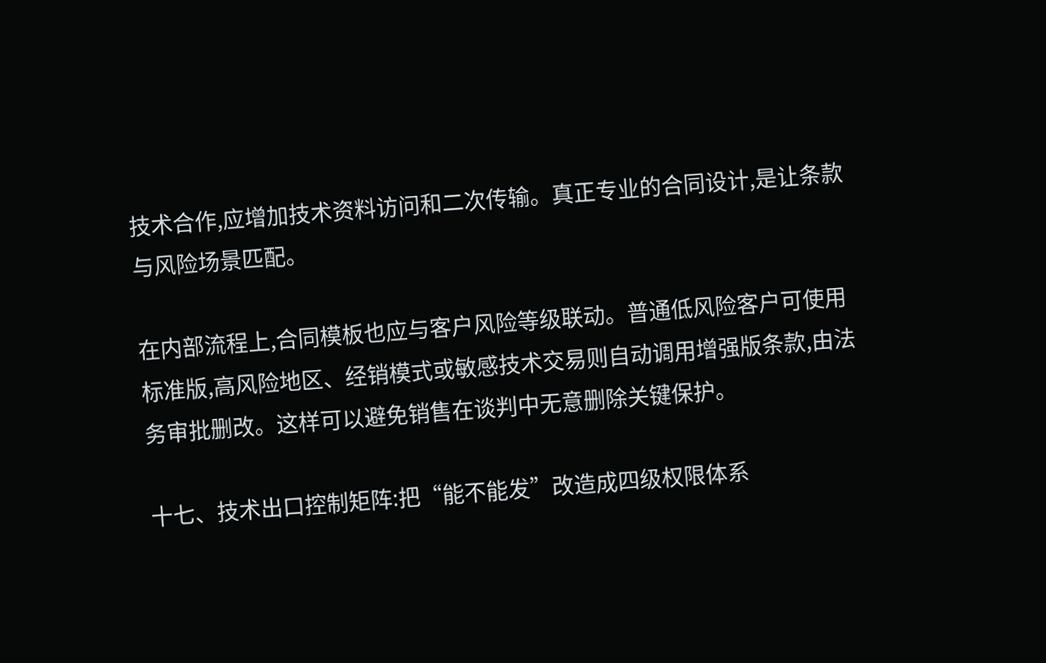技术合作,应增加技术资料访问和二次传输。真正专业的合同设计,是让条款与风险场景匹配。

在内部流程上,合同模板也应与客户风险等级联动。普通低风险客户可使用标准版,高风险地区、经销模式或敏感技术交易则自动调用增强版条款,由法务审批删改。这样可以避免销售在谈判中无意删除关键保护。

十七、技术出口控制矩阵:把“能不能发”改造成四级权限体系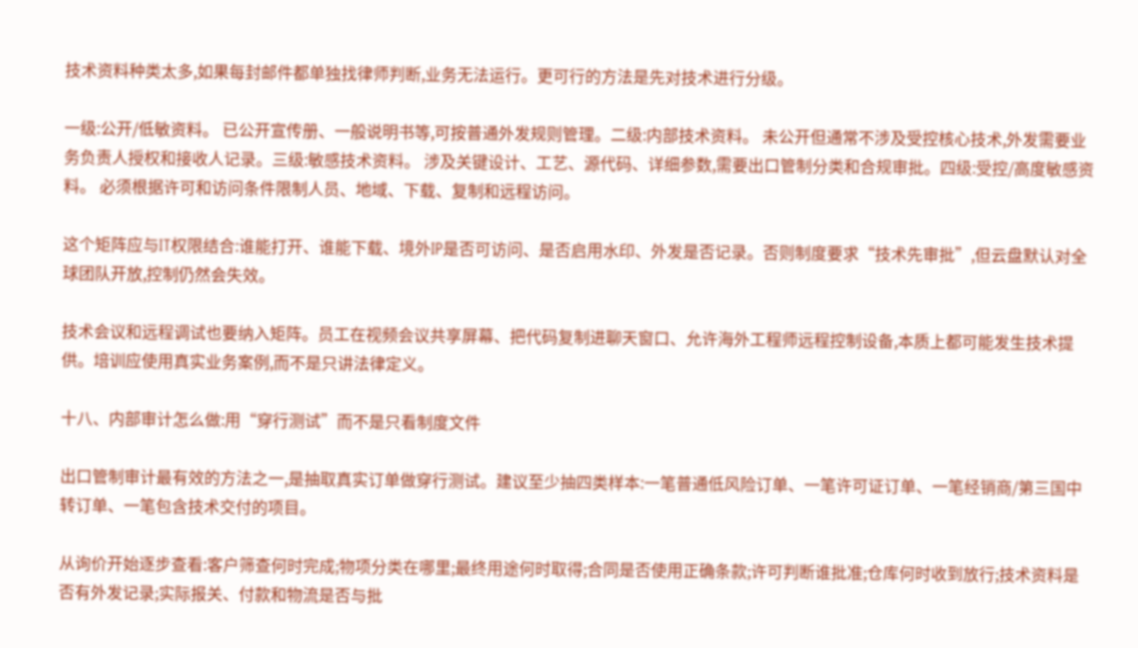技术资料种类太多,如果每封邮件都单独找律师判断,业务无法运行。更可行的方法是先对技术进行分级。

一级:公开/低敏资料。 已公开宣传册、一般说明书等,可按普通外发规则管理。二级:内部技术资料。 未公开但通常不涉及受控核心技术,外发需要业务负责人授权和接收人记录。三级:敏感技术资料。 涉及关键设计、工艺、源代码、详细参数,需要出口管制分类和合规审批。四级:受控/高度敏感资料。 必须根据许可和访问条件限制人员、地域、下载、复制和远程访问。

这个矩阵应与IT权限结合:谁能打开、谁能下载、境外IP是否可访问、是否启用水印、外发是否记录。否则制度要求“技术先审批”,但云盘默认对全球团队开放,控制仍然会失效。

技术会议和远程调试也要纳入矩阵。员工在视频会议共享屏幕、把代码复制进聊天窗口、允许海外工程师远程控制设备,本质上都可能发生技术提供。培训应使用真实业务案例,而不是只讲法律定义。

十八、内部审计怎么做:用“穿行测试”而不是只看制度文件

出口管制审计最有效的方法之一,是抽取真实订单做穿行测试。建议至少抽四类样本:一笔普通低风险订单、一笔许可证订单、一笔经销商/第三国中转订单、一笔包含技术交付的项目。

从询价开始逐步查看:客户筛查何时完成;物项分类在哪里;最终用途何时取得;合同是否使用正确条款;许可判断谁批准;仓库何时收到放行;技术资料是否有外发记录;实际报关、付款和物流是否与批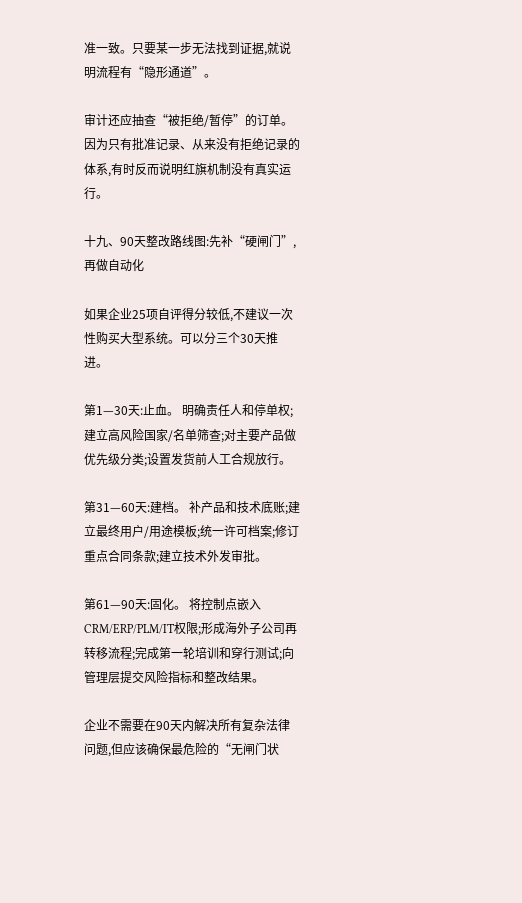准一致。只要某一步无法找到证据,就说明流程有“隐形通道”。

审计还应抽查“被拒绝/暂停”的订单。因为只有批准记录、从来没有拒绝记录的体系,有时反而说明红旗机制没有真实运行。

十九、90天整改路线图:先补“硬闸门”,再做自动化

如果企业25项自评得分较低,不建议一次性购买大型系统。可以分三个30天推进。

第1—30天:止血。 明确责任人和停单权;建立高风险国家/名单筛查;对主要产品做优先级分类;设置发货前人工合规放行。

第31—60天:建档。 补产品和技术底账;建立最终用户/用途模板;统一许可档案;修订重点合同条款;建立技术外发审批。

第61—90天:固化。 将控制点嵌入CRM/ERP/PLM/IT权限;形成海外子公司再转移流程;完成第一轮培训和穿行测试;向管理层提交风险指标和整改结果。

企业不需要在90天内解决所有复杂法律问题,但应该确保最危险的“无闸门状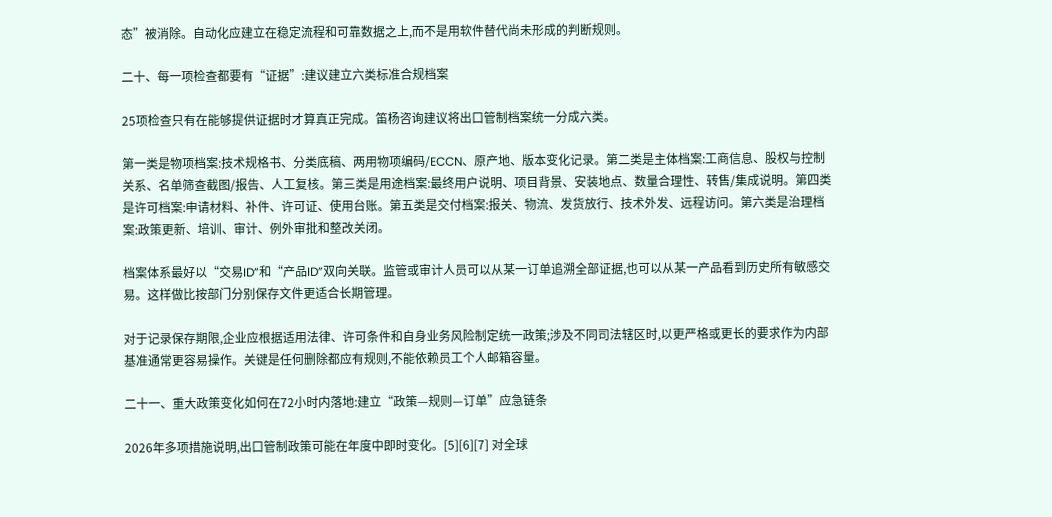态”被消除。自动化应建立在稳定流程和可靠数据之上,而不是用软件替代尚未形成的判断规则。

二十、每一项检查都要有“证据”:建议建立六类标准合规档案

25项检查只有在能够提供证据时才算真正完成。笛杨咨询建议将出口管制档案统一分成六类。

第一类是物项档案:技术规格书、分类底稿、两用物项编码/ECCN、原产地、版本变化记录。第二类是主体档案:工商信息、股权与控制关系、名单筛查截图/报告、人工复核。第三类是用途档案:最终用户说明、项目背景、安装地点、数量合理性、转售/集成说明。第四类是许可档案:申请材料、补件、许可证、使用台账。第五类是交付档案:报关、物流、发货放行、技术外发、远程访问。第六类是治理档案:政策更新、培训、审计、例外审批和整改关闭。

档案体系最好以“交易ID”和“产品ID”双向关联。监管或审计人员可以从某一订单追溯全部证据,也可以从某一产品看到历史所有敏感交易。这样做比按部门分别保存文件更适合长期管理。

对于记录保存期限,企业应根据适用法律、许可条件和自身业务风险制定统一政策;涉及不同司法辖区时,以更严格或更长的要求作为内部基准通常更容易操作。关键是任何删除都应有规则,不能依赖员工个人邮箱容量。

二十一、重大政策变化如何在72小时内落地:建立“政策—规则—订单”应急链条

2026年多项措施说明,出口管制政策可能在年度中即时变化。[5][6][7] 对全球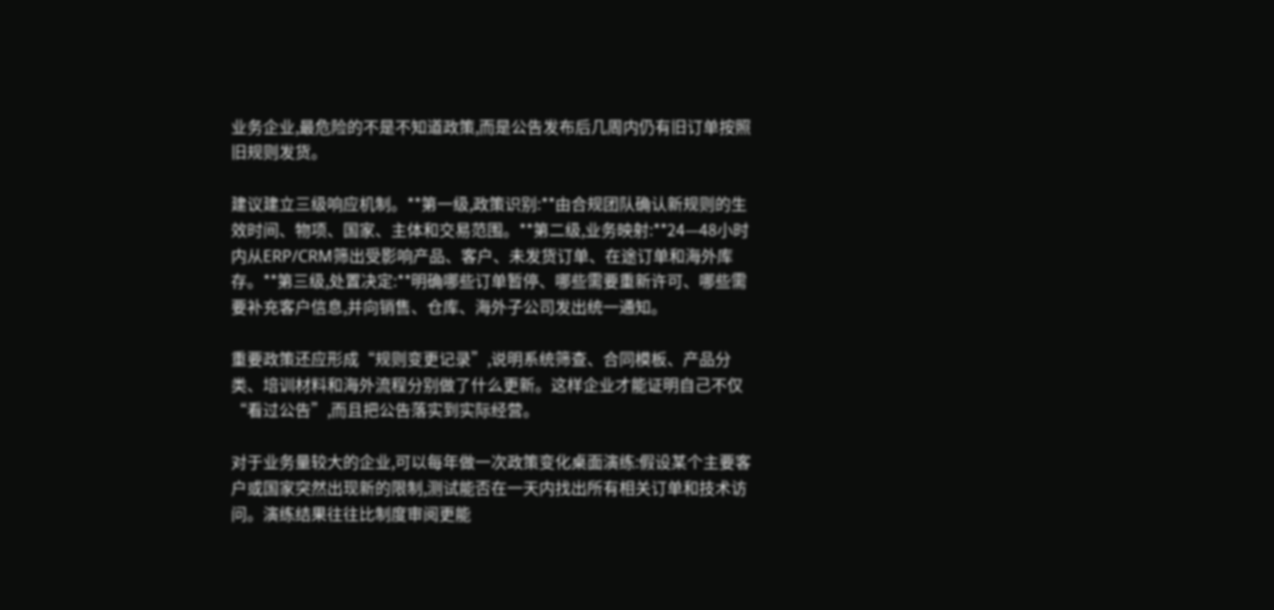业务企业,最危险的不是不知道政策,而是公告发布后几周内仍有旧订单按照旧规则发货。

建议建立三级响应机制。**第一级,政策识别:**由合规团队确认新规则的生效时间、物项、国家、主体和交易范围。**第二级,业务映射:**24—48小时内从ERP/CRM筛出受影响产品、客户、未发货订单、在途订单和海外库存。**第三级,处置决定:**明确哪些订单暂停、哪些需要重新许可、哪些需要补充客户信息,并向销售、仓库、海外子公司发出统一通知。

重要政策还应形成“规则变更记录”,说明系统筛查、合同模板、产品分类、培训材料和海外流程分别做了什么更新。这样企业才能证明自己不仅“看过公告”,而且把公告落实到实际经营。

对于业务量较大的企业,可以每年做一次政策变化桌面演练:假设某个主要客户或国家突然出现新的限制,测试能否在一天内找出所有相关订单和技术访问。演练结果往往比制度审阅更能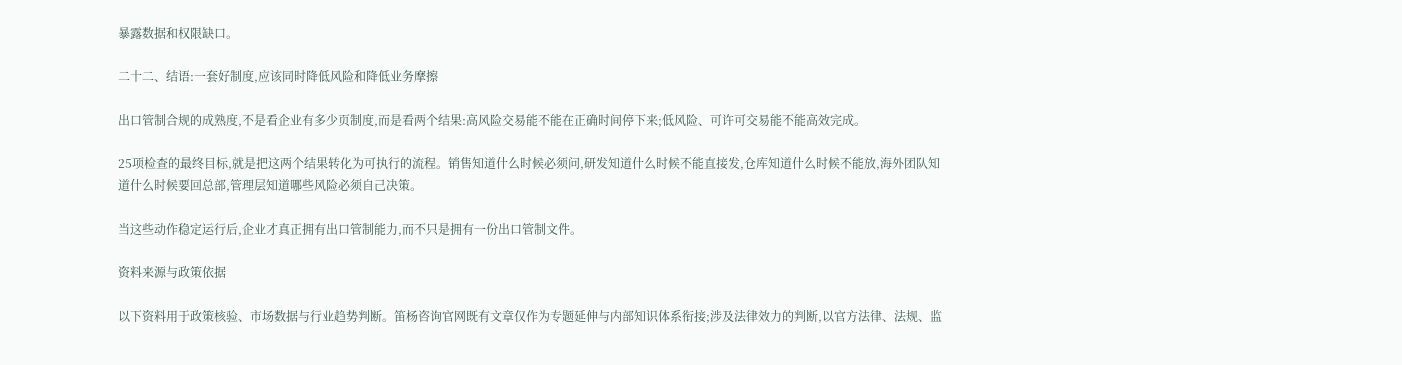暴露数据和权限缺口。

二十二、结语:一套好制度,应该同时降低风险和降低业务摩擦

出口管制合规的成熟度,不是看企业有多少页制度,而是看两个结果:高风险交易能不能在正确时间停下来;低风险、可许可交易能不能高效完成。

25项检查的最终目标,就是把这两个结果转化为可执行的流程。销售知道什么时候必须问,研发知道什么时候不能直接发,仓库知道什么时候不能放,海外团队知道什么时候要回总部,管理层知道哪些风险必须自己决策。

当这些动作稳定运行后,企业才真正拥有出口管制能力,而不只是拥有一份出口管制文件。

资料来源与政策依据

以下资料用于政策核验、市场数据与行业趋势判断。笛杨咨询官网既有文章仅作为专题延伸与内部知识体系衔接;涉及法律效力的判断,以官方法律、法规、监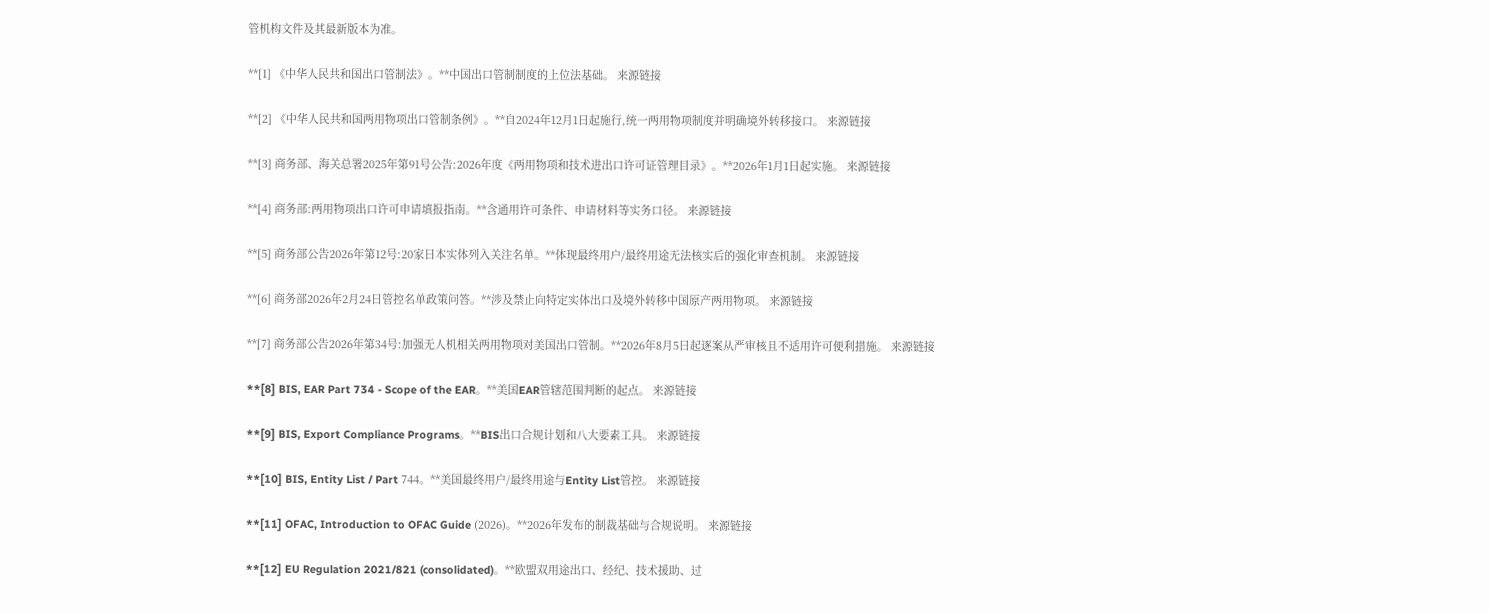管机构文件及其最新版本为准。

**[1] 《中华人民共和国出口管制法》。**中国出口管制制度的上位法基础。 来源链接

**[2] 《中华人民共和国两用物项出口管制条例》。**自2024年12月1日起施行,统一两用物项制度并明确境外转移接口。 来源链接

**[3] 商务部、海关总署2025年第91号公告:2026年度《两用物项和技术进出口许可证管理目录》。**2026年1月1日起实施。 来源链接

**[4] 商务部:两用物项出口许可申请填报指南。**含通用许可条件、申请材料等实务口径。 来源链接

**[5] 商务部公告2026年第12号:20家日本实体列入关注名单。**体现最终用户/最终用途无法核实后的强化审查机制。 来源链接

**[6] 商务部2026年2月24日管控名单政策问答。**涉及禁止向特定实体出口及境外转移中国原产两用物项。 来源链接

**[7] 商务部公告2026年第34号:加强无人机相关两用物项对美国出口管制。**2026年8月5日起逐案从严审核且不适用许可便利措施。 来源链接

**[8] BIS, EAR Part 734 - Scope of the EAR。**美国EAR管辖范围判断的起点。 来源链接

**[9] BIS, Export Compliance Programs。**BIS出口合规计划和八大要素工具。 来源链接

**[10] BIS, Entity List / Part 744。**美国最终用户/最终用途与Entity List管控。 来源链接

**[11] OFAC, Introduction to OFAC Guide (2026)。**2026年发布的制裁基础与合规说明。 来源链接

**[12] EU Regulation 2021/821 (consolidated)。**欧盟双用途出口、经纪、技术援助、过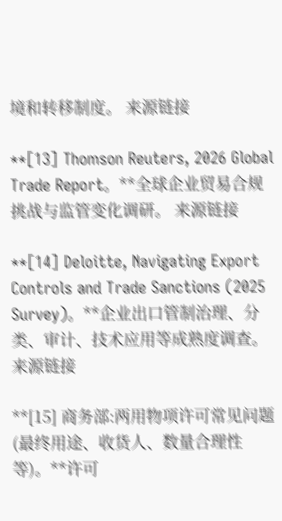境和转移制度。 来源链接

**[13] Thomson Reuters, 2026 Global Trade Report。**全球企业贸易合规挑战与监管变化调研。 来源链接

**[14] Deloitte, Navigating Export Controls and Trade Sanctions (2025 Survey)。**企业出口管制治理、分类、审计、技术应用等成熟度调查。 来源链接

**[15] 商务部:两用物项许可常见问题(最终用途、收货人、数量合理性等)。**许可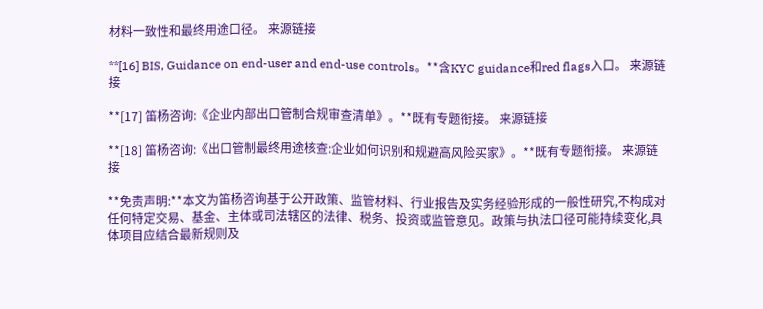材料一致性和最终用途口径。 来源链接

**[16] BIS, Guidance on end-user and end-use controls。**含KYC guidance和red flags入口。 来源链接

**[17] 笛杨咨询:《企业内部出口管制合规审查清单》。**既有专题衔接。 来源链接

**[18] 笛杨咨询:《出口管制最终用途核查:企业如何识别和规避高风险买家》。**既有专题衔接。 来源链接

**免责声明:**本文为笛杨咨询基于公开政策、监管材料、行业报告及实务经验形成的一般性研究,不构成对任何特定交易、基金、主体或司法辖区的法律、税务、投资或监管意见。政策与执法口径可能持续变化,具体项目应结合最新规则及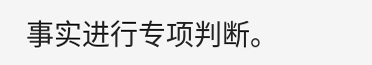事实进行专项判断。